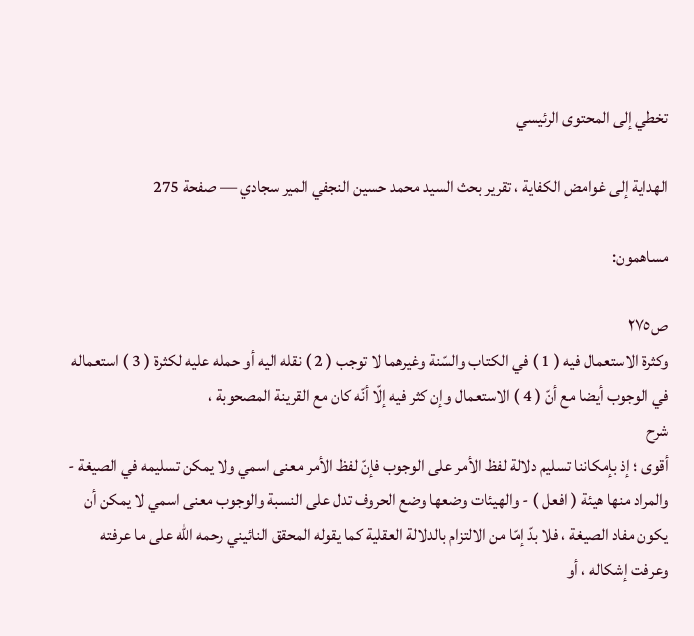تخطي إلى المحتوى الرئيسي

الهداية إلى غوامض الكفاية ، تقرير بحث السيد محمد حسين النجفي المير سجادي — صفحة 275

مساهمون:

ص٢٧٥
وكثرة الاستعمال فيه ( 1 ) في الكتاب والسّنة وغيرهما لا توجب ( 2 ) نقله اليه أو حمله عليه لكثرة ( 3 ) استعماله في الوجوب أيضا مع أنّ ( 4 ) الاستعمال وإن كثر فيه إلّا أنّه كان مع القرينة المصحوبة ،
شرح
أقوى ؛ إذ بإمكاننا تسليم دلالة لفظ الأمر على الوجوب فإنّ لفظ الأمر معنى اسمي ولا يمكن تسليمه في الصيغة - والمراد منها هيئة ( افعل ) - والهيئات وضعها وضع الحروف تدل على النسبة والوجوب معنى اسمي لا يمكن أن يكون مفاد الصيغة ، فلا بدّ إمّا من الالتزام بالدلالة العقلية كما يقوله المحقق النائيني رحمه اللّه على ما عرفته وعرفت إشكاله ، أو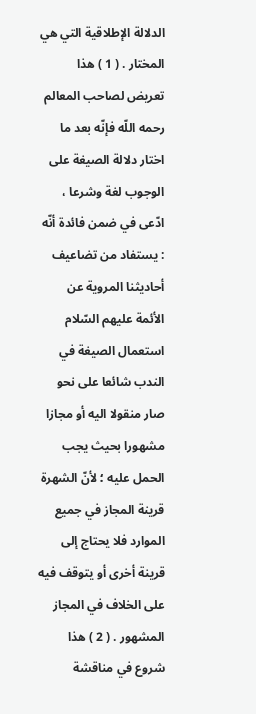الدلالة الإطلاقية التي هي المختار . ( 1 ) هذا تعريض لصاحب المعالم رحمه اللّه فإنّه بعد ما اختار دلالة الصيغة على الوجوب لغة وشرعا ، ادّعى في ضمن فائدة أنّه : يستفاد من تضاعيف أحاديثنا المروية عن الأئمة عليهم السّلام استعمال الصيغة في الندب شائعا على نحو صار منقولا اليه أو مجازا مشهورا بحيث يجب الحمل عليه ؛ لأنّ الشهرة قرينة المجاز في جميع الموارد فلا يحتاج إلى قرينة أخرى أو يتوقف فيه على الخلاف في المجاز المشهور . ( 2 ) هذا شروع في مناقشة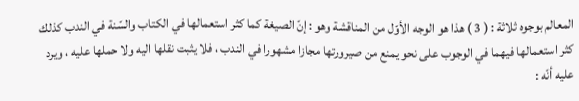المعالم بوجوه ثلاثة : ( 3 ) هذا هو الوجه الأوّل من المناقشة وهو : إنّ الصيغة كما كثر استعمالها في الكتاب والسّنة في الندب كذلك كثر استعمالها فيهما في الوجوب على نحو يمنع من صيرورتها مجازا مشهورا في الندب ، فلا يثبت نقلها اليه ولا حملها عليه ، ويرد عليه أنّه :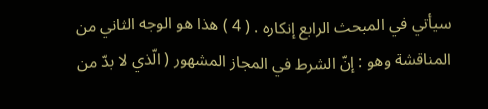سيأتي في المبحث الرابع إنكاره . ( 4 ) هذا هو الوجه الثاني من المناقشة وهو : إنّ الشرط في المجاز المشهور ( الّذي لا بدّ من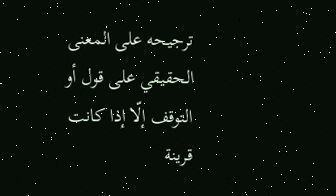ترجيحه على المعنى الحقيقي على قول أو التوقف إلّا إذا كانت قرينة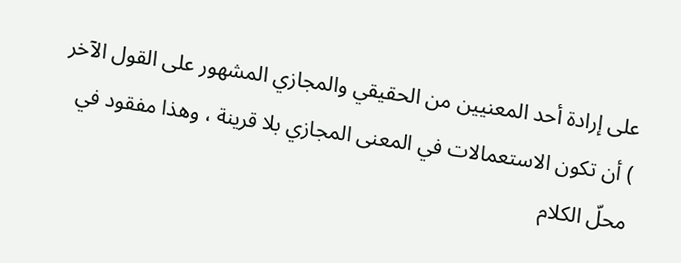على إرادة أحد المعنيين من الحقيقي والمجازي المشهور على القول الآخر ) أن تكون الاستعمالات في المعنى المجازي بلا قرينة ، وهذا مفقود في محلّ الكلام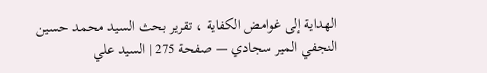الهداية إلى غوامض الكفاية ، تقرير بحث السيد محمد حسين النجفي المير سجادي — صفحة 275 | السيد علي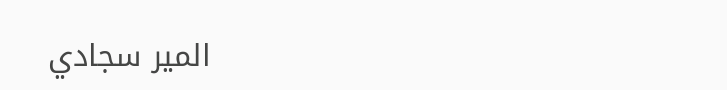المير سجادي